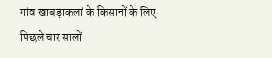गांव खाबड़ाकलां के किसानों के लिए पिछले चार सालों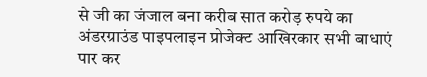से जी का जंजाल बना करीब सात करोड़ रुपये का अंडरग्राउंड पाइपलाइन प्रोजेक्ट आखिरकार सभी बाधाएं पार कर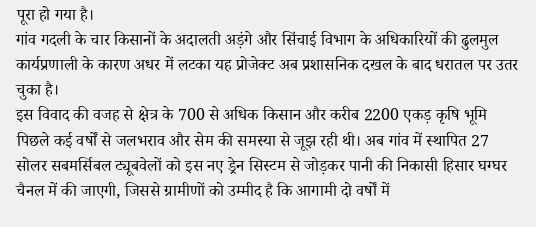पूरा हो गया है।
गांव गदली के चार किसानों के अदालती अड़ंगे और सिंचाई विभाग के अधिकारियों की ढुलमुल कार्यप्रणाली के कारण अधर में लटका यह प्रोजेक्ट अब प्रशासनिक दखल के बाद धरातल पर उतर चुका है।
इस विवाद की वजह से क्षेत्र के 700 से अधिक किसान और करीब 2200 एकड़ कृषि भूमि पिछले कई वर्षों से जलभराव और सेम की समस्या से जूझ रही थी। अब गांव में स्थापित 27 सोलर सबमर्सिबल ट्यूबवेलों को इस नए ड्रेन सिस्टम से जोड़कर पानी की निकासी हिसार घग्घर चैनल में की जाएगी, जिससे ग्रामीणों को उम्मीद है कि आगामी दो वर्षों में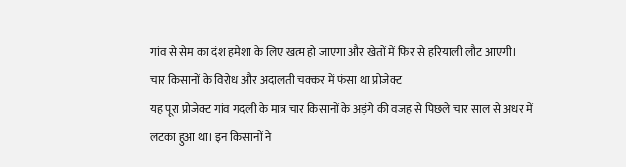गांव से सेम का दंश हमेशा के लिए खत्म हो जाएगा और खेतों में फिर से हरियाली लौट आएगी।
चार किसानों के विरोध और अदालती चक्कर में फंसा था प्रोजेक्ट
यह पूरा प्रोजेक्ट गांव गदली के मात्र चार किसानों के अड़ंगे की वजह से पिछले चार साल से अधर में लटका हुआ था। इन किसानों ने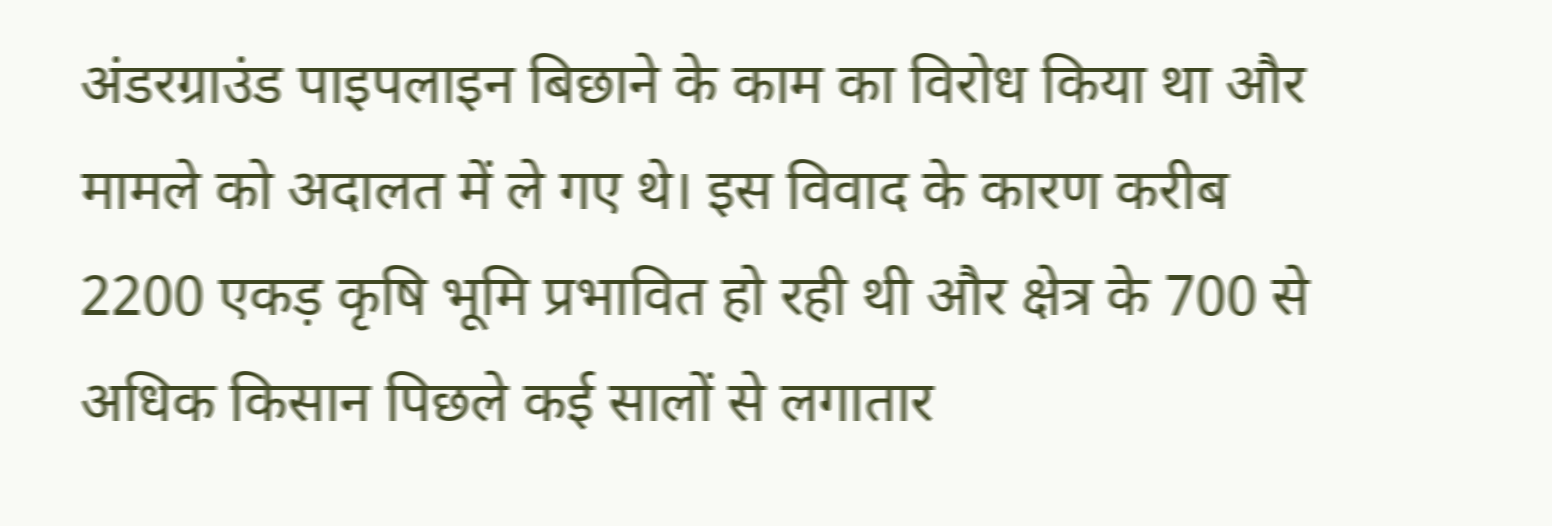अंडरग्राउंड पाइपलाइन बिछाने के काम का विरोध किया था और मामले को अदालत में ले गए थे। इस विवाद के कारण करीब 2200 एकड़ कृषि भूमि प्रभावित हो रही थी और क्षेत्र के 700 से अधिक किसान पिछले कई सालों से लगातार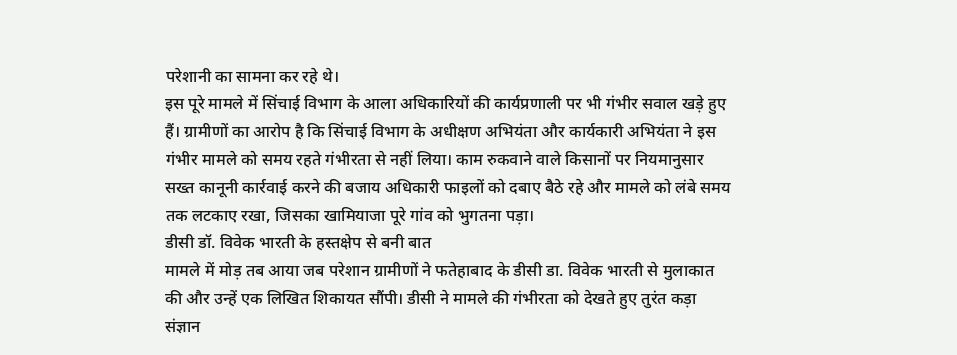परेशानी का सामना कर रहे थे।
इस पूरे मामले में सिंचाई विभाग के आला अधिकारियों की कार्यप्रणाली पर भी गंभीर सवाल खड़े हुए हैं। ग्रामीणों का आरोप है कि सिंचाई विभाग के अधीक्षण अभियंता और कार्यकारी अभियंता ने इस गंभीर मामले को समय रहते गंभीरता से नहीं लिया। काम रुकवाने वाले किसानों पर नियमानुसार सख्त कानूनी कार्रवाई करने की बजाय अधिकारी फाइलों को दबाए बैठे रहे और मामले को लंबे समय तक लटकाए रखा, जिसका खामियाजा पूरे गांव को भुगतना पड़ा।
डीसी डॉ. विवेक भारती के हस्तक्षेप से बनी बात
मामले में मोड़ तब आया जब परेशान ग्रामीणों ने फतेहाबाद के डीसी डा. विवेक भारती से मुलाकात की और उन्हें एक लिखित शिकायत सौंपी। डीसी ने मामले की गंभीरता को देखते हुए तुरंत कड़ा संज्ञान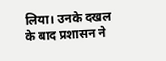लिया। उनके दखल के बाद प्रशासन ने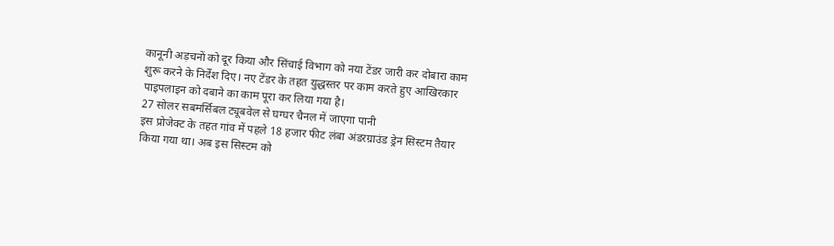कानूनी अड़चनों को दूर किया और सिंचाई विभाग को नया टेंडर जारी कर दोबारा काम शुरू करने के निर्देश दिए। नए टेंडर के तहत युद्धस्तर पर काम करते हुए आखिरकार पाइपलाइन को दबाने का काम पूरा कर लिया गया है।
27 सोलर सबमर्सिबल ट्यूबवेल से घग्घर चैनल में जाएगा पानी
इस प्रोजेक्ट के तहत गांव में पहले 18 हजार फीट लंबा अंडरग्राउंड ड्रेन सिस्टम तैयार किया गया था। अब इस सिस्टम को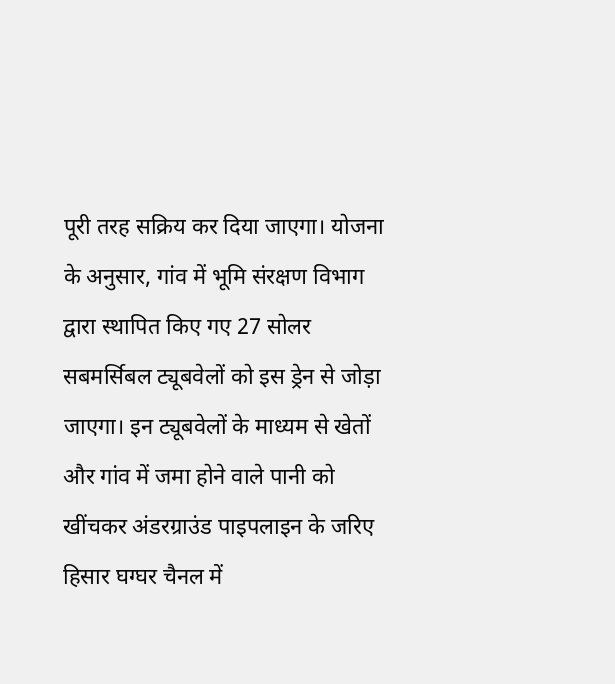पूरी तरह सक्रिय कर दिया जाएगा। योजना के अनुसार, गांव में भूमि संरक्षण विभाग द्वारा स्थापित किए गए 27 सोलर सबमर्सिबल ट्यूबवेलों को इस ड्रेन से जोड़ा जाएगा। इन ट्यूबवेलों के माध्यम से खेतों और गांव में जमा होने वाले पानी को खींचकर अंडरग्राउंड पाइपलाइन के जरिए हिसार घग्घर चैनल में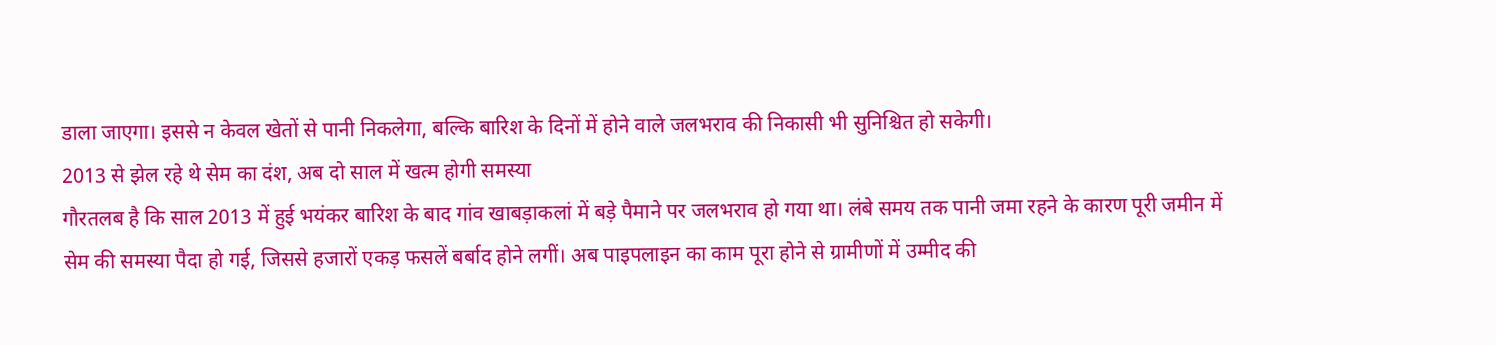डाला जाएगा। इससे न केवल खेतों से पानी निकलेगा, बल्कि बारिश के दिनों में होने वाले जलभराव की निकासी भी सुनिश्चित हो सकेगी।
2013 से झेल रहे थे सेम का दंश, अब दो साल में खत्म होगी समस्या
गौरतलब है कि साल 2013 में हुई भयंकर बारिश के बाद गांव खाबड़ाकलां में बड़े पैमाने पर जलभराव हो गया था। लंबे समय तक पानी जमा रहने के कारण पूरी जमीन में सेम की समस्या पैदा हो गई, जिससे हजारों एकड़ फसलें बर्बाद होने लगीं। अब पाइपलाइन का काम पूरा होने से ग्रामीणों में उम्मीद की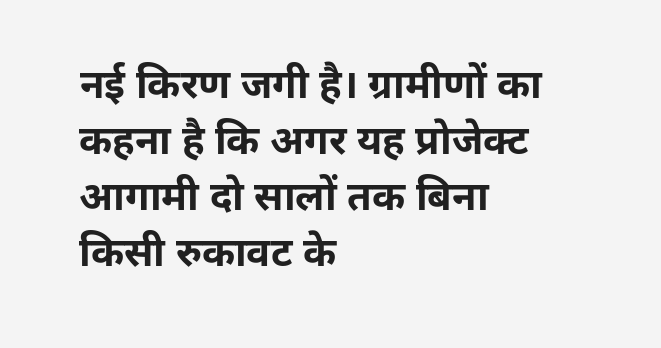नई किरण जगी है। ग्रामीणों का कहना है कि अगर यह प्रोजेक्ट आगामी दो सालों तक बिना किसी रुकावट के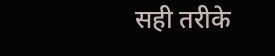सही तरीके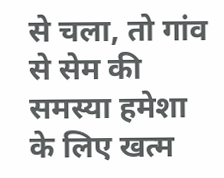से चला, तो गांव से सेम की समस्या हमेशा के लिए खत्म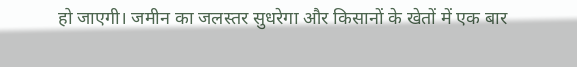हो जाएगी। जमीन का जलस्तर सुधरेगा और किसानों के खेतों में एक बार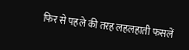फिर से पहले की तरह लहलहाती फसलें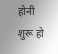होनी शुरू हो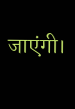जाएंगी।